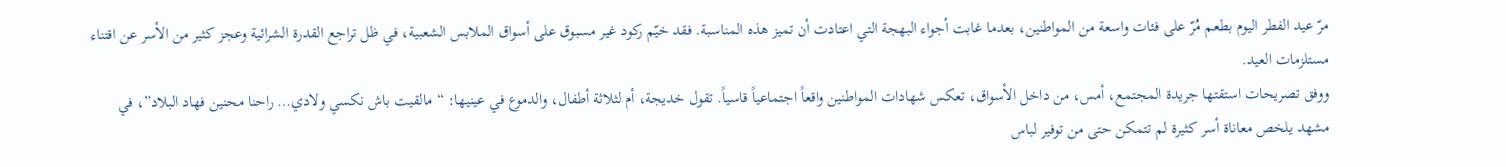مرّ عيد الفطر اليوم بطعم مُرّ على فئات واسعة من المواطنين، بعدما غابت أجواء البهجة التي اعتادت أن تميز هذه المناسبة. فقد خيّم ركود غير مسبوق على أسواق الملابس الشعبية، في ظل تراجع القدرة الشرائية وعجز كثير من الأسر عن اقتناء مستلزمات العيد.
ووفق تصريحات استقتها جريدة المجتمع، أمس، من داخل الأسواق، تعكس شهادات المواطنين واقعاً اجتماعياً قاسياً. تقول خديجة، أم لثلاثة أطفال، والدموع في عينيها: “مالقيت باش نكسي ولادي… راحنا محنين فهاد البلاد”، في مشهد يلخص معاناة أسر كثيرة لم تتمكن حتى من توفير لباس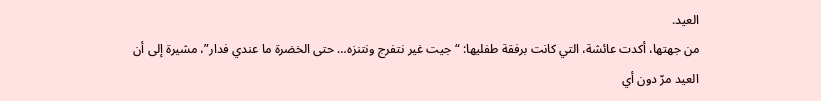العيد.
من جهتها، أكدت عائشة، التي كانت برفقة طفليها: “جيت غير نتفرج ونتنزه… حتى الخضرة ما عندي فدار”، مشيرة إلى أن العيد مرّ دون أي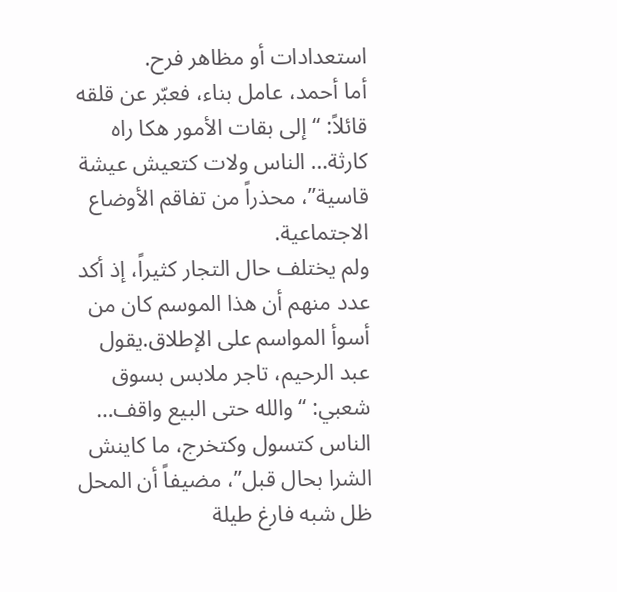استعدادات أو مظاهر فرح.
أما أحمد، عامل بناء، فعبّر عن قلقه قائلاً: “إلى بقات الأمور هكا راه كارثة… الناس ولات كتعيش عيشة قاسية”، محذراً من تفاقم الأوضاع الاجتماعية.
ولم يختلف حال التجار كثيراً، إذ أكد عدد منهم أن هذا الموسم كان من أسوأ المواسم على الإطلاق.يقول عبد الرحيم، تاجر ملابس بسوق شعبي: “والله حتى البيع واقف… الناس كتسول وكتخرج، ما كاينش الشرا بحال قبل”، مضيفاً أن المحل ظل شبه فارغ طيلة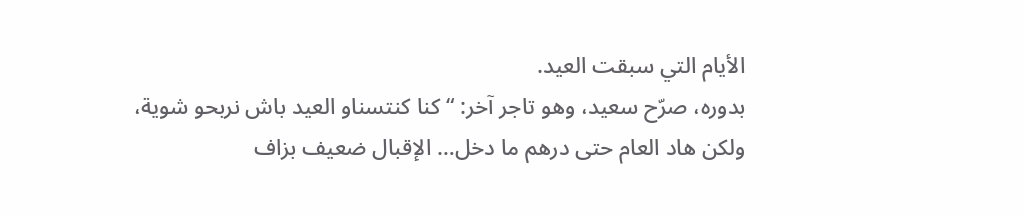الأيام التي سبقت العيد.
بدوره، صرّح سعيد، وهو تاجر آخر: “كنا كنتسناو العيد باش نربحو شوية، ولكن هاد العام حتى درهم ما دخل… الإقبال ضعيف بزاف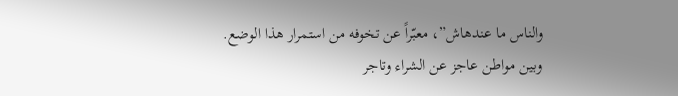والناس ما عندهاش”، معبّراً عن تخوفه من استمرار هذا الوضع.
وبين مواطن عاجز عن الشراء وتاجر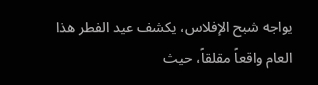يواجه شبح الإفلاس، يكشف عيد الفطر هذا العام واقعاً مقلقاً، حيث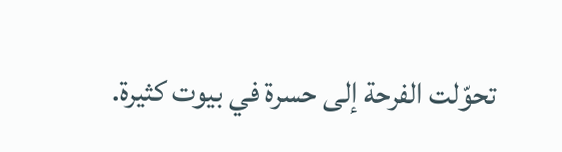تحوّلت الفرحة إلى حسرة في بيوت كثيرة.